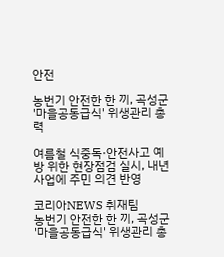안전

농번기 안전한 한 끼, 곡성군 '마을공동급식' 위생관리 총력

여름철 식중독·안전사고 예방 위한 현장점검 실시, 내년 사업에 주민 의견 반영

코리아NEWS 취재팀
농번기 안전한 한 끼, 곡성군 '마을공동급식' 위생관리 총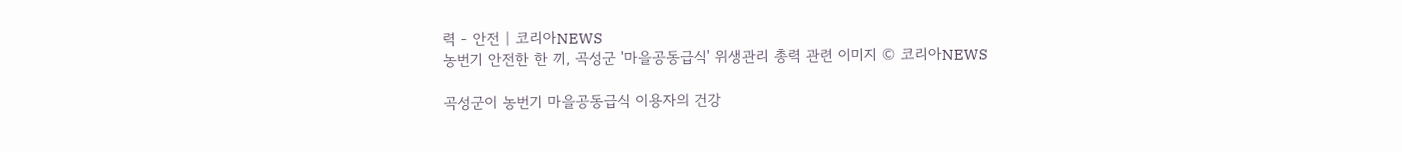력 - 안전 | 코리아NEWS
농번기 안전한 한 끼, 곡성군 '마을공동급식' 위생관리 총력 관련 이미지 © 코리아NEWS

곡성군이 농번기 마을공동급식 이용자의 건강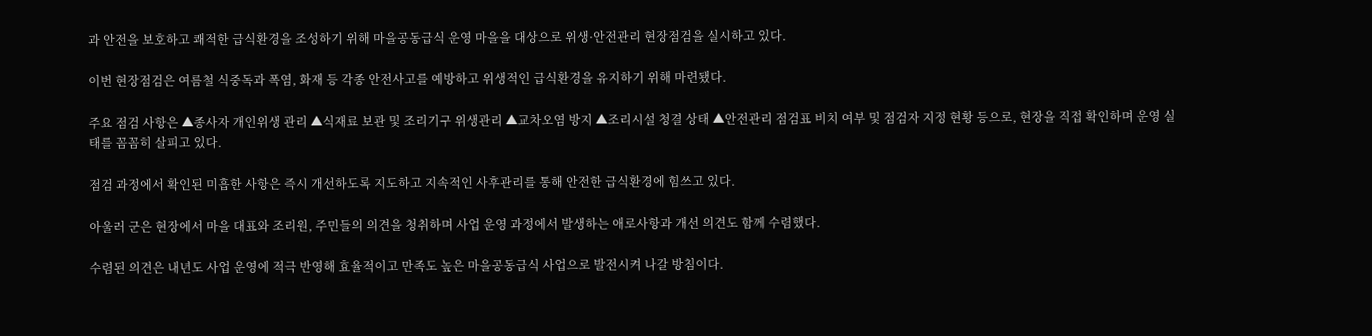과 안전을 보호하고 쾌적한 급식환경을 조성하기 위해 마을공동급식 운영 마을을 대상으로 위생·안전관리 현장점검을 실시하고 있다.

이번 현장점검은 여름철 식중독과 폭염, 화재 등 각종 안전사고를 예방하고 위생적인 급식환경을 유지하기 위해 마련됐다.

주요 점검 사항은 ▲종사자 개인위생 관리 ▲식재료 보관 및 조리기구 위생관리 ▲교차오염 방지 ▲조리시설 청결 상태 ▲안전관리 점검표 비치 여부 및 점검자 지정 현황 등으로, 현장을 직접 확인하며 운영 실태를 꼼꼼히 살피고 있다.

점검 과정에서 확인된 미흡한 사항은 즉시 개선하도록 지도하고 지속적인 사후관리를 통해 안전한 급식환경에 힘쓰고 있다.

아울러 군은 현장에서 마을 대표와 조리원, 주민들의 의견을 청취하며 사업 운영 과정에서 발생하는 애로사항과 개선 의견도 함께 수렴했다.

수렴된 의견은 내년도 사업 운영에 적극 반영해 효율적이고 만족도 높은 마을공동급식 사업으로 발전시켜 나갈 방침이다.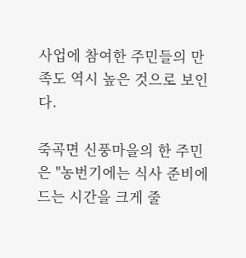사업에 참여한 주민들의 만족도 역시 높은 것으로 보인다.

죽곡면 신풍마을의 한 주민은 "농번기에는 식사 준비에 드는 시간을 크게 줄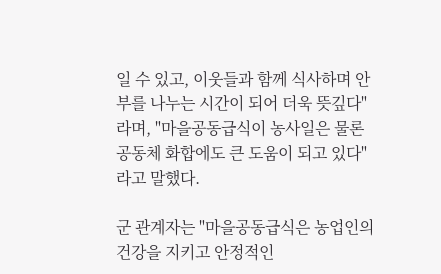일 수 있고, 이웃들과 함께 식사하며 안부를 나누는 시간이 되어 더욱 뜻깊다"라며, "마을공동급식이 농사일은 물론 공동체 화합에도 큰 도움이 되고 있다"라고 말했다.

군 관계자는 "마을공동급식은 농업인의 건강을 지키고 안정적인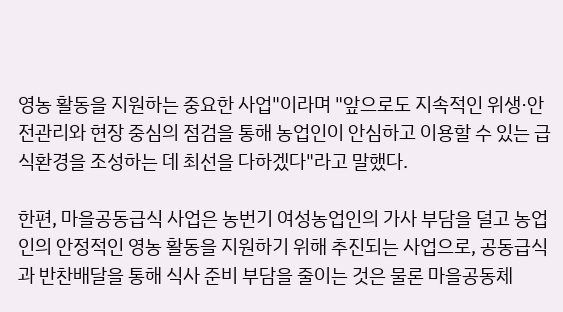영농 활동을 지원하는 중요한 사업"이라며 "앞으로도 지속적인 위생·안전관리와 현장 중심의 점검을 통해 농업인이 안심하고 이용할 수 있는 급식환경을 조성하는 데 최선을 다하겠다"라고 말했다.

한편, 마을공동급식 사업은 농번기 여성농업인의 가사 부담을 덜고 농업인의 안정적인 영농 활동을 지원하기 위해 추진되는 사업으로, 공동급식과 반찬배달을 통해 식사 준비 부담을 줄이는 것은 물론 마을공동체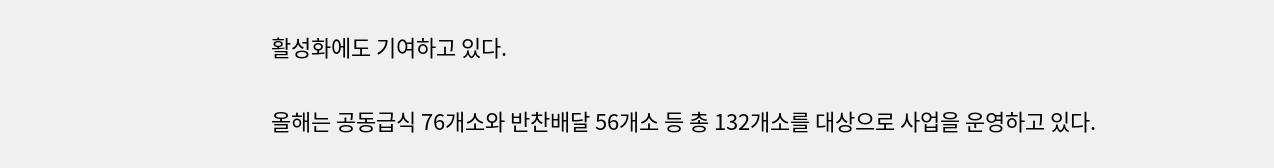활성화에도 기여하고 있다.

올해는 공동급식 76개소와 반찬배달 56개소 등 총 132개소를 대상으로 사업을 운영하고 있다.